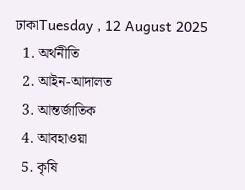ঢাকাTuesday , 12 August 2025
  1. অর্থনীতি
  2. আইন-আদালত
  3. আন্তর্জাতিক
  4. আবহাওয়া
  5. কৃষি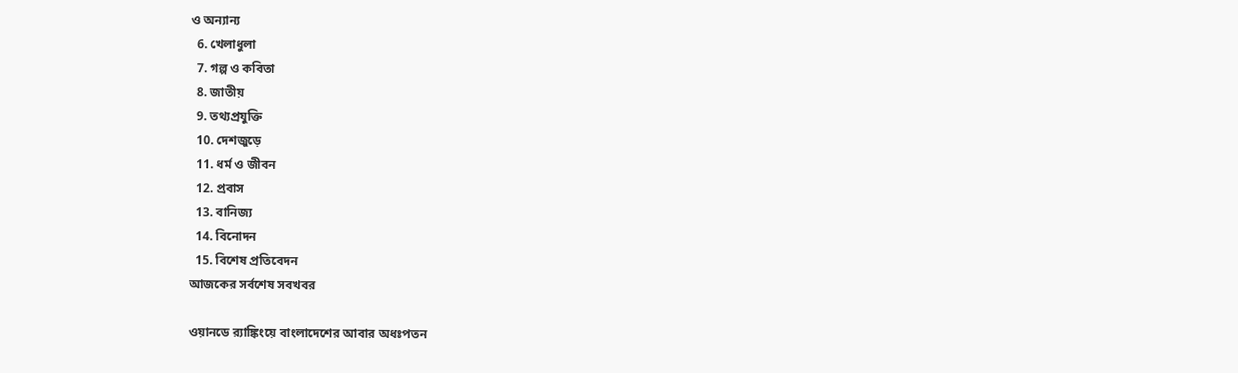ও অন্যান্য
  6. খেলাধুলা
  7. গল্প ও কবিতা
  8. জাতীয়
  9. তথ্যপ্রযুক্তি
  10. দেশজুড়ে
  11. ধর্ম ও জীবন
  12. প্রবাস
  13. বানিজ্য
  14. বিনোদন
  15. বিশেষ প্রতিবেদন
আজকের সর্বশেষ সবখবর

ওয়ানডে র‌্যাঙ্কিংয়ে বাংলাদেশের আবার অধঃপতন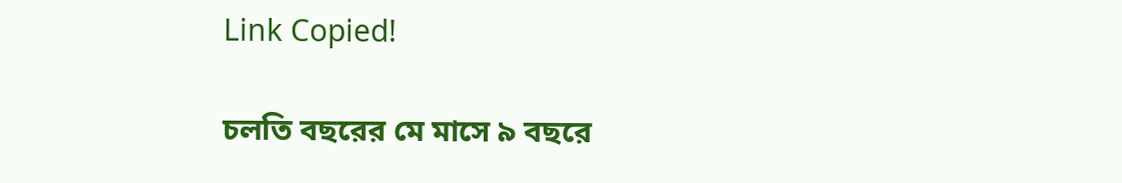Link Copied!

চলতি বছরের মে মাসে ৯ বছরে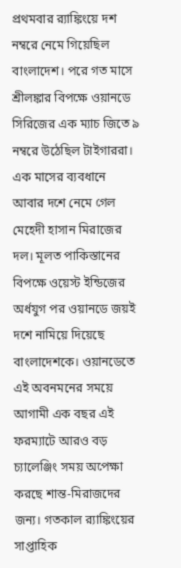প্রথমবার র‌্যাঙ্কিংয়ে দশ নম্বরে নেমে গিয়েছিল বাংলাদেশ। পরে গত মাসে শ্রীলঙ্কার বিপক্ষে ওয়ানডে সিরিজের এক ম্যাচ জিতে ৯ নম্বরে উঠেছিল টাইগাররা। এক মাসের ব্যবধানে আবার দশে নেমে গেল মেহেদী হাসান মিরাজের দল। মূলত পাকিস্তানের বিপক্ষে ওয়েস্ট ইন্ডিজের অর্ধযুগ পর ওয়ানডে জয়ই দশে নামিয়ে দিয়েছে বাংলাদেশকে। ওয়ানডেতে এই অবনমনের সময়ে আগামী এক বছর এই ফরম্যাটে আরও বড় চ্যালেঞ্জিং সময় অপেক্ষা করছে শান্ত-মিরাজদের জন্য। গতকাল র‌্যাঙ্কিংয়ের সাপ্তাহিক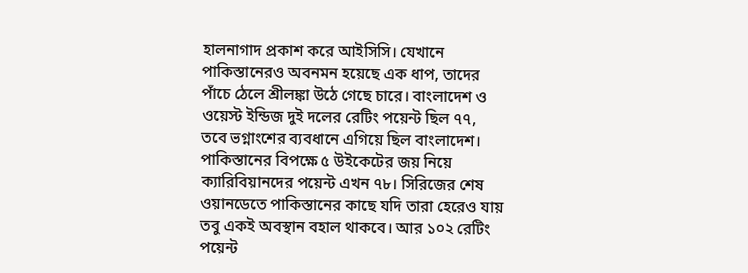হালনাগাদ প্রকাশ করে আইসিসি। যেখানে পাকিস্তানেরও অবনমন হয়েছে এক ধাপ, তাদের পাঁচে ঠেলে শ্রীলঙ্কা উঠে গেছে চারে। বাংলাদেশ ও ওয়েস্ট ইন্ডিজ দুই দলের রেটিং পয়েন্ট ছিল ৭৭, তবে ভগ্নাংশের ব্যবধানে এগিয়ে ছিল বাংলাদেশ। পাকিস্তানের বিপক্ষে ৫ উইকেটের জয় নিয়ে ক্যারিবিয়ানদের পয়েন্ট এখন ৭৮। সিরিজের শেষ ওয়ানডেতে পাকিস্তানের কাছে যদি তারা হেরেও যায় তবু একই অবস্থান বহাল থাকবে। আর ১০২ রেটিং পয়েন্ট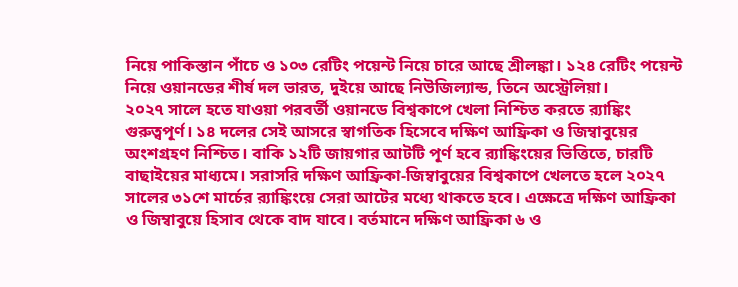নিয়ে পাকিস্তান পাঁচে ও ১০৩ রেটিং পয়েন্ট নিয়ে চারে আছে শ্রীলঙ্কা। ১২৪ রেটিং পয়েন্ট নিয়ে ওয়ানডের শীর্ষ দল ভারত, দুইয়ে আছে নিউজিল্যান্ড, তিনে অস্ট্রেলিয়া।
২০২৭ সালে হতে যাওয়া পরবর্তী ওয়ানডে বিশ্বকাপে খেলা নিশ্চিত করতে র‌্যাঙ্কিং গুরুত্বপূর্ণ। ১৪ দলের সেই আসরে স্বাগতিক হিসেবে দক্ষিণ আফ্রিকা ও জিম্বাবুয়ের অংশগ্রহণ নিশ্চিত। বাকি ১২টি জায়গার আটটি পূর্ণ হবে র‌্যাঙ্কিংয়ের ভিত্তিতে, চারটি বাছাইয়ের মাধ্যমে। সরাসরি দক্ষিণ আফ্রিকা-জিম্বাবুয়ের বিশ্বকাপে খেলতে হলে ২০২৭ সালের ৩১শে মার্চের র‌্যাঙ্কিংয়ে সেরা আটের মধ্যে থাকতে হবে। এক্ষেত্রে দক্ষিণ আফ্রিকা ও জিম্বাবুয়ে হিসাব থেকে বাদ যাবে। বর্তমানে দক্ষিণ আফ্রিকা ৬ ও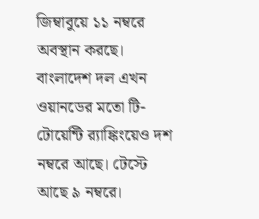জিম্বাবুয়ে ১১ নম্বরে অবস্থান করছে। বাংলাদেশ দল এখন ওয়ানডের মতো টি-টোয়েন্টি র‌্যাঙ্কিংয়েও দশ নম্বরে আছে। টেস্টে আছে ৯ নম্বরে।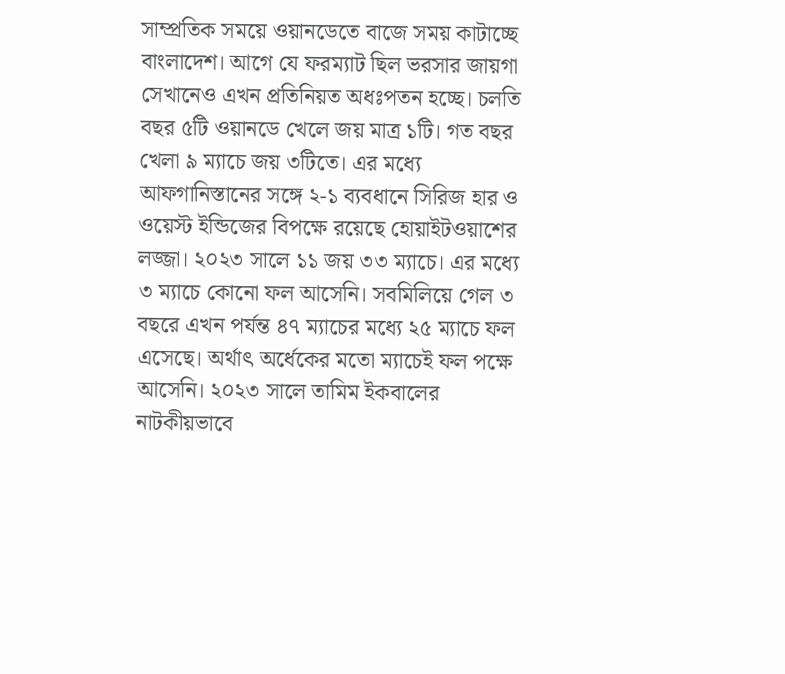সাম্প্রতিক সময়ে ওয়ানডেতে বাজে সময় কাটাচ্ছে বাংলাদেশ। আগে যে ফরম্যাট ছিল ভরসার জায়গা সেখানেও এখন প্রতিনিয়ত অধঃপতন হচ্ছে। চলতি বছর ৫টি ওয়ানডে খেলে জয় মাত্র ১টি। গত বছর খেলা ৯ ম্যাচে জয় ৩টিতে। এর মধ্যে আফগানিস্তানের সঙ্গে ২-১ ব্যবধানে সিরিজ হার ও ওয়েস্ট ইন্ডিজের বিপক্ষে রয়েছে হোয়াইটওয়াশের লজ্জা। ২০২৩ সালে ১১ জয় ৩৩ ম্যাচে। এর মধ্যে ৩ ম্যাচে কোনো ফল আসেনি। সবমিলিয়ে গেল ৩ বছরে এখন পর্যন্ত ৪৭ ম্যাচের মধ্যে ২৫ ম্যাচে ফল এসেছে। অর্থাৎ অর্ধেকের মতো ম্যাচেই ফল পক্ষে আসেনি। ২০২৩ সালে তামিম ইকবালের নাটকীয়ভাবে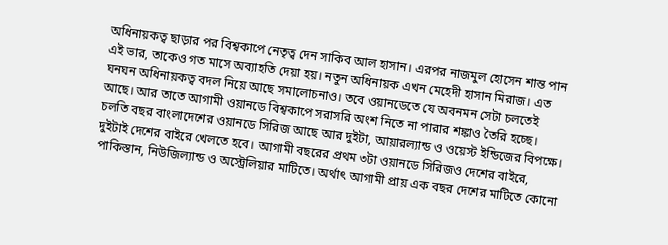অধিনায়কত্ব ছাড়ার পর বিশ্বকাপে নেতৃত্ব দেন সাকিব আল হাসান। এরপর নাজমুল হোসেন শান্ত পান এই ভার, তাকেও গত মাসে অব্যাহতি দেয়া হয়। নতুন অধিনায়ক এখন মেহেদী হাসান মিরাজ। এত ঘনঘন অধিনায়কত্ব বদল নিয়ে আছে সমালোচনাও। তবে ওয়ানডেতে যে অবনমন সেটা চলতেই আছে। আর তাতে আগামী ওয়ানডে বিশ্বকাপে সরাসরি অংশ নিতে না পারার শঙ্কাও তৈরি হচ্ছে। চলতি বছর বাংলাদেশের ওয়ানডে সিরিজ আছে আর দুইটা, আয়ারল্যান্ড ও ওয়েস্ট ইন্ডিজের বিপক্ষে। দুইটাই দেশের বাইরে খেলতে হবে। আগামী বছরের প্রথম ৩টা ওয়ানডে সিরিজও দেশের বাইরে, পাকিস্তান, নিউজিল্যান্ড ও অস্ট্রেলিয়ার মাটিতে। অর্থাৎ আগামী প্রায় এক বছর দেশের মাটিতে কোনো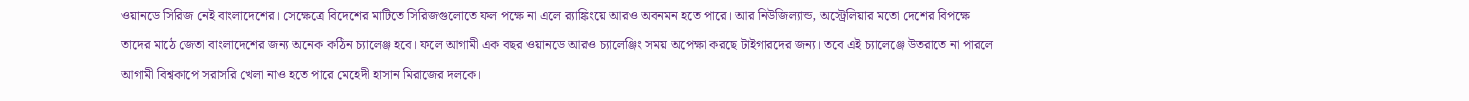ওয়ানডে সিরিজ নেই বাংলাদেশের। সেক্ষেত্রে বিদেশের মাটিতে সিরিজগুলোতে ফল পক্ষে না এলে র‌্যাঙ্কিংয়ে আরও অবনমন হতে পারে। আর নিউজিল্যান্ড, অস্ট্রেলিয়ার মতো দেশের বিপক্ষে তাদের মাঠে জেতা বাংলাদেশের জন্য অনেক কঠিন চ্যালেঞ্জ হবে। ফলে আগামী এক বছর ওয়ানডে আরও চ্যালেঞ্জিং সময় অপেক্ষা করছে টাইগারদের জন্য। তবে এই চ্যালেঞ্জে উতরাতে না পারলে আগামী বিশ্বকাপে সরাসরি খেলা নাও হতে পারে মেহেদী হাসান মিরাজের দলকে।